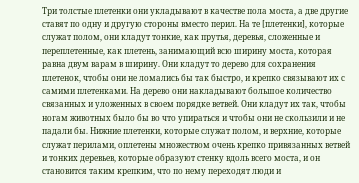Три толстые плетенки они укладывают в качестве пола моста, а две другие ставят по одну и другую стороны вместо перил. На те [плетенки], которые служат полом, они кладут тонкие, как прутья, деревья, сложенные и переплетенные, как плетень, занимающий всю ширину моста, которая равна двум варам в ширину. Они кладут то дерево для сохранения плетенок, чтобы они не ломались бы так быстро, и крепко связывают их с самими плетенками. На дерево они накладывают большое количество связанных и уложенных в своем порядке ветвей. Они кладут их так, чтобы ногам животных было бы во что упираться и чтобы они не скользили и не падали бы. Нижние плетенки, которые служат полом, и верхние, которые служат перилами, оплетены множеством очень крепко привязанных ветвей и тонких деревьев, которые образуют стенку вдоль всего моста, и он становится таким крепким, что по нему переходят люди и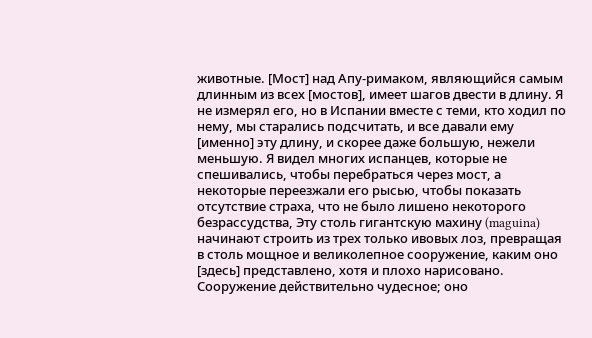животные. [Мост] над Апу-римаком, являющийся самым длинным из всех [мостов], имеет шагов двести в длину. Я не измерял его, но в Испании вместе с теми, кто ходил по нему, мы старались подсчитать, и все давали ему [именно] эту длину, и скорее даже большую, нежели меньшую. Я видел многих испанцев, которые не спешивались, чтобы перебраться через мост, а некоторые переезжали его рысью, чтобы показать отсутствие страха, что не было лишено некоторого безрассудства, Эту столь гигантскую махину (maguina) начинают строить из трех только ивовых лоз, превращая в столь мощное и великолепное сооружение, каким оно [здесь] представлено, хотя и плохо нарисовано. Сооружение действительно чудесное; оно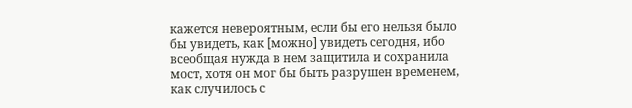кажется невероятным, если бы его нельзя было бы увидеть, как [можно] увидеть сегодня, ибо всеобщая нужда в нем защитила и сохранила мост, хотя он мог бы быть разрушен временем, как случилось с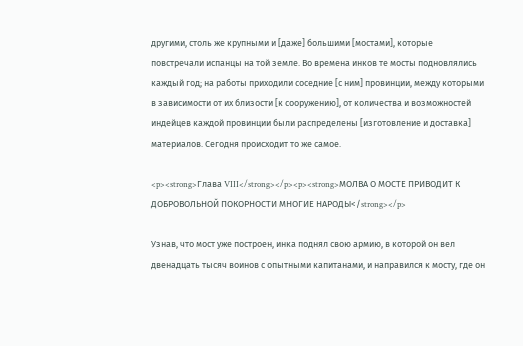другими, столь же крупными и [даже] большими [мостами], которые повстречали испанцы на той земле. Во времена инков те мосты подновлялись каждый год; на работы приходили соседние [с ним] провинции, между которыми в зависимости от их близости [к сооружению], от количества и возможностей индейцев каждой провинции были распределены [изготовление и доставка] материалов. Сегодня происходит то же самое.

<p><strong>Глава VIII</strong></p><p><strong>МОЛВА О МОСТЕ ПРИВОДИТ К ДОБРОВОЛЬНОЙ ПОКОРНОСТИ МНОГИЕ НАРОДЫ</strong></p>

Узнав, что мост уже построен, инка поднял свою армию, в которой он вел двенадцать тысяч воинов с опытными капитанами, и направился к мосту, где он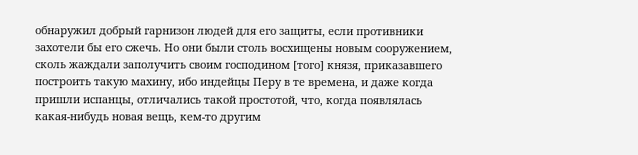обнаружил добрый гарнизон людей для его защиты, если противники захотели бы его сжечь. Но они были столь восхищены новым сооружением, сколь жаждали заполучить своим господином [того] князя, приказавшего построить такую махину, ибо индейцы Перу в те времена, и даже когда пришли испанцы, отличались такой простотой, что, когда появлялась какая-нибудь новая вещь, кем-то другим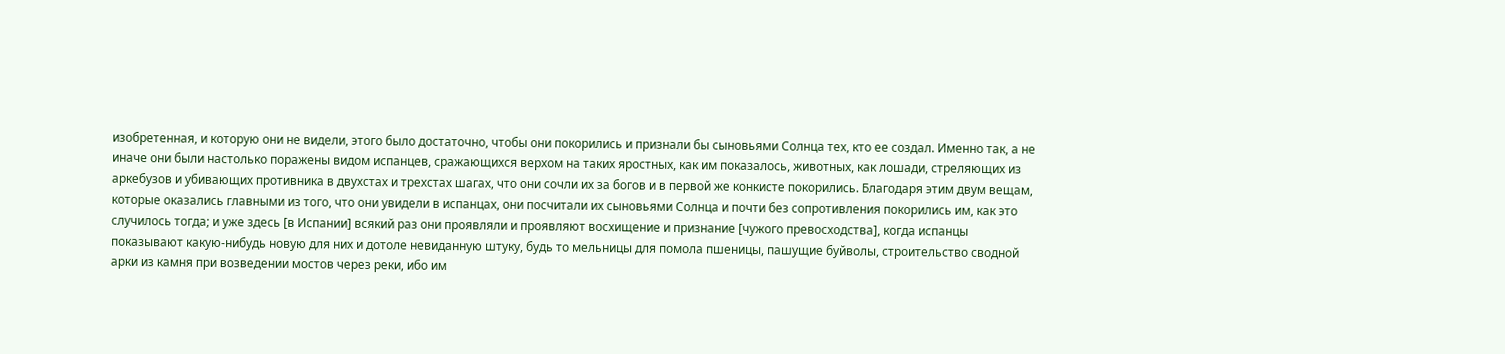изобретенная, и которую они не видели, этого было достаточно, чтобы они покорились и признали бы сыновьями Солнца тех, кто ее создал. Именно так, а не иначе они были настолько поражены видом испанцев, сражающихся верхом на таких яростных, как им показалось, животных, как лошади, стреляющих из аркебузов и убивающих противника в двухстах и трехстах шагах, что они сочли их за богов и в первой же конкисте покорились. Благодаря этим двум вещам, которые оказались главными из того, что они увидели в испанцах, они посчитали их сыновьями Солнца и почти без сопротивления покорились им, как это случилось тогда; и уже здесь [в Испании] всякий раз они проявляли и проявляют восхищение и признание [чужого превосходства], когда испанцы показывают какую-нибудь новую для них и дотоле невиданную штуку, будь то мельницы для помола пшеницы, пашущие буйволы, строительство сводной арки из камня при возведении мостов через реки, ибо им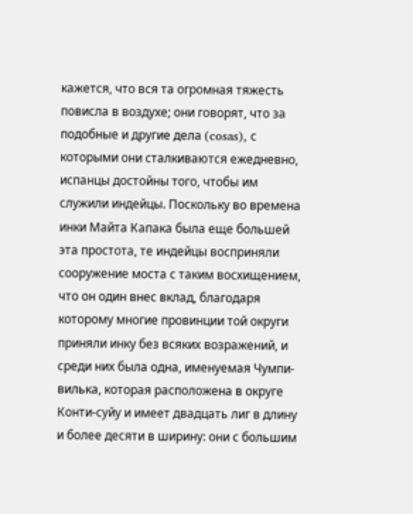кажется, что вся та огромная тяжесть повисла в воздухе; они говорят, что за подобные и другие дела (cosas), с которыми они сталкиваются ежедневно, испанцы достойны того, чтобы им служили индейцы. Поскольку во времена инки Майта Капака была еще большей эта простота, те индейцы восприняли сооружение моста с таким восхищением, что он один внес вклад, благодаря которому многие провинции той округи приняли инку без всяких возражений, и среди них была одна, именуемая Чумпи-вилька, которая расположена в округе Конти-суйу и имеет двадцать лиг в длину и более десяти в ширину: они с большим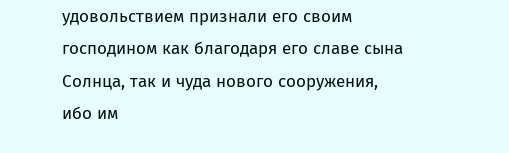удовольствием признали его своим господином как благодаря его славе сына Солнца, так и чуда нового сооружения, ибо им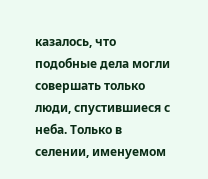казалось, что подобные дела могли совершать только люди, спустившиеся с неба. Только в селении, именуемом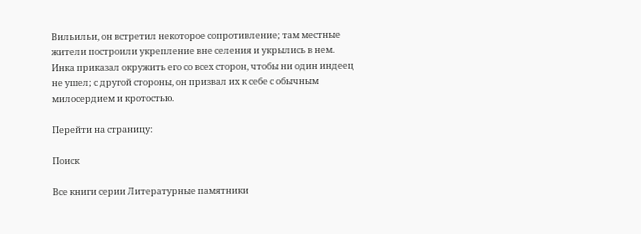Вильильи, он встретил некоторое сопротивление; там местные жители построили укрепление вне селения и укрылись в нем. Инка приказал окружить его со всех сторон, чтобы ни один индеец не ушел; с другой стороны, он призвал их к себе с обычным милосердием и кротостью.

Перейти на страницу:

Поиск

Все книги серии Литературные памятники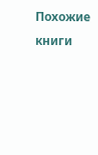Похожие книги